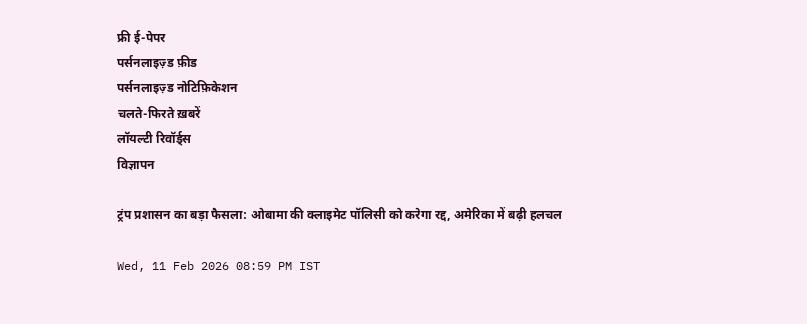फ्री ई-पेपर
पर्सनलाइज़्ड फ़ीड
पर्सनलाइज़्ड नोटिफ़िकेशन
चलते-फिरते ख़बरें
लॉयल्टी रिवॉर्ड्स
विज्ञापन

ट्रंप प्रशासन का बड़ा फैसला: ओबामा की क्लाइमेट पॉलिसी को करेगा रद्द, अमेरिका में बढ़ी हलचल

Wed, 11 Feb 2026 08:59 PM IST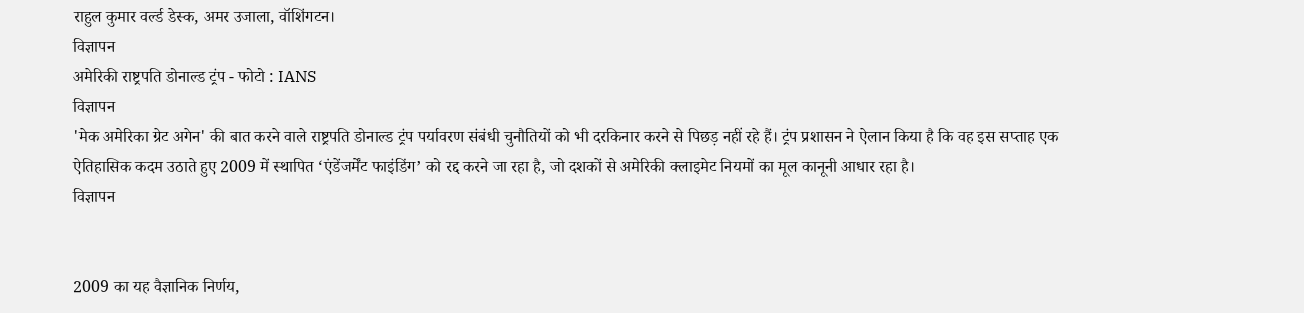राहुल कुमार वर्ल्ड डेस्क, अमर उजाला, वॉशिंगटन।
विज्ञापन
अमेरिकी राष्ट्रपति डोनाल्ड ट्रंप - फोटो : IANS
विज्ञापन
'मेक अमेरिका ग्रेट अगेन' की बात करने वाले राष्ट्रपति डोनाल्ड ट्रंप पर्यावरण संबंधी चुनौतियों को भी दरकिनार करने से पिछड़ नहीं रहे हैं। ट्रंप प्रशासन ने ऐलान किया है कि वह इस सप्ताह एक ऐतिहासिक कदम उठाते हुए 2009 में स्थापित ‘एंडेंजर्मेंट फाइंडिंग’ को रद्द करने जा रहा है, जो दशकों से अमेरिकी क्लाइमेट नियमों का मूल कानूनी आधार रहा है।
विज्ञापन


2009 का यह वैज्ञानिक निर्णय,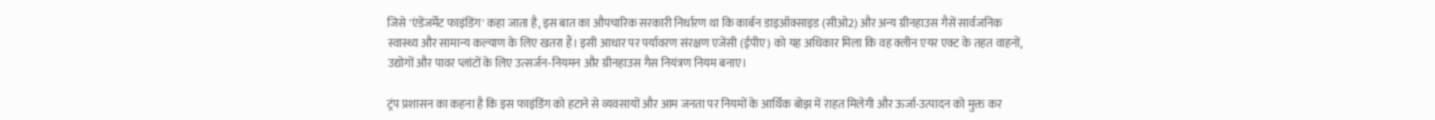जिसे 'एंडेंजर्मेंट फाइंडिंग' कहा जाता है, इस बात का औपचारिक सरकारी निर्धारण था कि कार्बन डाइऑक्साइड (सीओ2) और अन्य ग्रीनहाउस गैसें सार्वजनिक स्वास्थ्य और सामान्य कल्याण के लिए खतरा हैं। इसी आधार पर पर्यावरण संरक्षण एजेंसी (ईपीए) को यह अधिकार मिला कि वह क्लीन एयर एक्ट के तहत वाहनों, उद्योगों और पावर प्लांटों के लिए उत्सर्जन-नियमन और ग्रीनहाउस गैस नियंत्रण नियम बनाए।

ट्रंप प्रशासन का कहना है कि इस फाइंडिंग को हटाने से व्यवसायों और आम जनता पर नियमों के आर्थिक बोझ में राहत मिलेगी और ऊर्जा-उत्पादन को मुक्त कर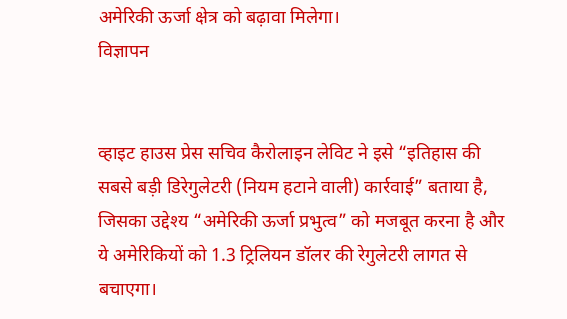अमेरिकी ऊर्जा क्षेत्र को बढ़ावा मिलेगा।
विज्ञापन


व्हाइट हाउस प्रेस सचिव कैरोलाइन लेविट ने इसे “इतिहास की सबसे बड़ी डिरेगुलेटरी (नियम हटाने वाली) कार्रवाई” बताया है, जिसका उद्देश्य “अमेरिकी ऊर्जा प्रभुत्व” को मजबूत करना है और ये अमेरिकियों को 1.3 ट्रिलियन डॉलर की रेगुलेटरी लागत से बचाएगा।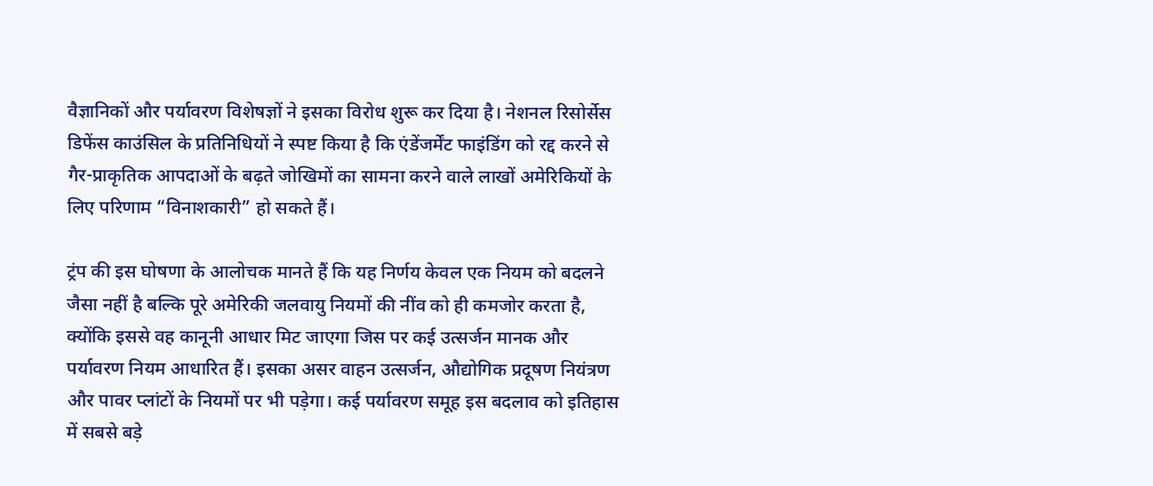वैज्ञानिकों और पर्यावरण विशेषज्ञों ने इसका विरोध शुरू कर दिया है। नेशनल रिसोर्सेस डिफेंस काउंसिल के प्रतिनिधियों ने स्पष्ट किया है कि एंडेंजर्मेंट फाइंडिंग को रद्द करने से गैर-प्राकृतिक आपदाओं के बढ़ते जोखिमों का सामना करने वाले लाखों अमेरिकियों के लिए परिणाम “विनाशकारी” हो सकते हैं।

ट्रंप की इस घोषणा के आलोचक मानते हैं कि यह निर्णय केवल एक नियम को बदलने जैसा नहीं है बल्कि पूरे अमेरिकी जलवायु नियमों की नींव को ही कमजोर करता है, क्योंकि इससे वह कानूनी आधार मिट जाएगा जिस पर कई उत्सर्जन मानक और पर्यावरण नियम आधारित हैं। इसका असर वाहन उत्सर्जन, औद्योगिक प्रदूषण नियंत्रण और पावर प्लांटों के नियमों पर भी पड़ेगा। कई पर्यावरण समूह इस बदलाव को इतिहास में सबसे बड़े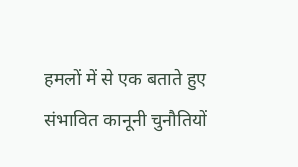हमलों में से एक बताते हुए संभावित कानूनी चुनौतियों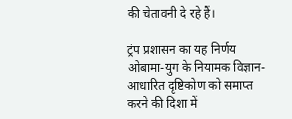की चेतावनी दे रहे हैं।

ट्रंप प्रशासन का यह निर्णय ओबामा-युग के नियामक विज्ञान-आधारित दृष्टिकोण को समाप्त करने की दिशा में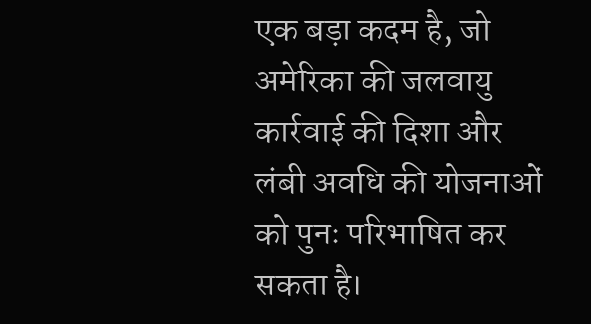एक बड़ा कदम है, जो अमेरिका की जलवायु कार्रवाई की दिशा और लंबी अवधि की योजनाओं को पुनः परिभाषित कर सकता है।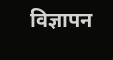विज्ञापन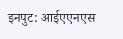इनपुट: आईएएनएस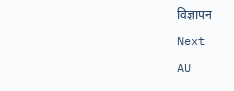विज्ञापन
Next
AU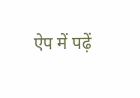ऐप में पढ़ें